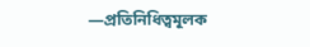—প্রতিনিধিত্বমূলক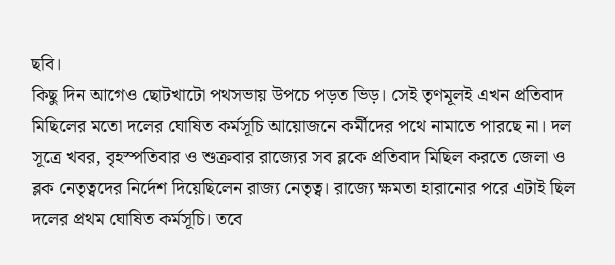ছবি।
কিছু দিন আগেও ছোটখাটো পথসভায় উপচে পড়ত ভিড়। সেই তৃণমূলই এখন প্রতিবাদ মিছিলের মতো দলের ঘোষিত কর্মসূচি আয়োজনে কর্মীদের পথে নামাতে পারছে না। দল সূত্রে খবর, বৃহস্পতিবার ও শুক্রবার রাজ্যের সব ব্লকে প্রতিবাদ মিছিল করতে জেলা ও ব্লক নেতৃত্বদের নির্দেশ দিয়েছিলেন রাজ্য নেতৃত্ব। রাজ্যে ক্ষমতা হারানোর পরে এটাই ছিল দলের প্রথম ঘোষিত কর্মসূচি। তবে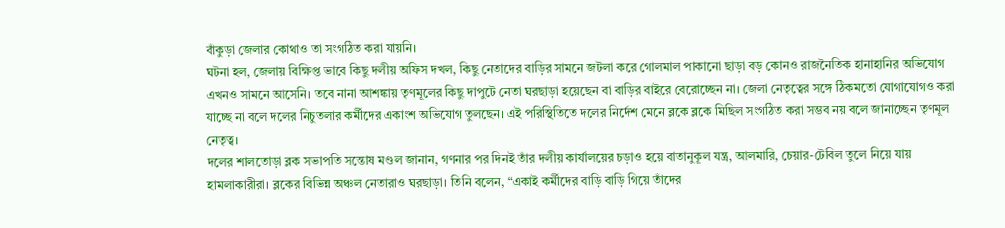বাঁকুড়া জেলার কোথাও তা সংগঠিত করা যায়নি।
ঘটনা হল, জেলায় বিক্ষিপ্ত ভাবে কিছু দলীয় অফিস দখল, কিছু নেতাদের বাড়ির সামনে জটলা করে গোলমাল পাকানো ছাড়া বড় কোনও রাজনৈতিক হানাহানির অভিযোগ এখনও সামনে আসেনি। তবে নানা আশঙ্কায় তৃণমূলের কিছু দাপুটে নেতা ঘরছাড়া হয়েছেন বা বাড়ির বাইরে বেরোচ্ছেন না। জেলা নেতৃত্বের সঙ্গে ঠিকমতো যোগাযোগও করা যাচ্ছে না বলে দলের নিচুতলার কর্মীদের একাংশ অভিযোগ তুলছেন। এই পরিস্থিতিতে দলের নির্দেশ মেনে ব্লকে ব্লকে মিছিল সংগঠিত করা সম্ভব নয় বলে জানাচ্ছেন তৃণমূল নেতৃত্ব।
দলের শালতোড়া ব্লক সভাপতি সন্তোষ মণ্ডল জানান, গণনার পর দিনই তাঁর দলীয় কার্যালয়ের চড়াও হয়ে বাতানুকূল যন্ত্র, আলমারি, চেয়ার-টেবিল তুলে নিয়ে যায় হামলাকারীরা। ব্লকের বিভিন্ন অঞ্চল নেতারাও ঘরছাড়া। তিনি বলেন, “একাই কর্মীদের বাড়ি বাড়ি গিয়ে তাঁদের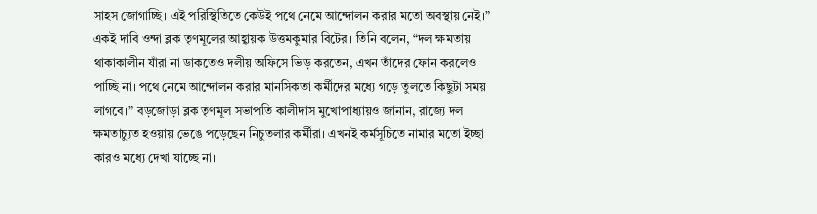সাহস জোগাচ্ছি। এই পরিস্থিতিতে কেউই পথে নেমে আন্দোলন করার মতো অবস্থায় নেই।” একই দাবি ওন্দা ব্লক তৃণমূলের আহ্বায়ক উত্তমকুমার বিটের। তিনি বলেন, “দল ক্ষমতায় থাকাকালীন যাঁরা না ডাকতেও দলীয় অফিসে ভিড় করতেন, এখন তাঁদের ফোন করলেও পাচ্ছি না। পথে নেমে আন্দোলন করার মানসিকতা কর্মীদের মধ্যে গড়ে তুলতে কিছুটা সময় লাগবে।” বড়জোড়া ব্লক তৃণমূল সভাপতি কালীদাস মুখোপাধ্যায়ও জানান, রাজ্যে দল ক্ষমতাচ্যুত হওয়ায় ভেঙে পড়েছেন নিচুতলার কর্মীরা। এখনই কর্মসূচিতে নামার মতো ইচ্ছা কারও মধ্যে দেখা যাচ্ছে না।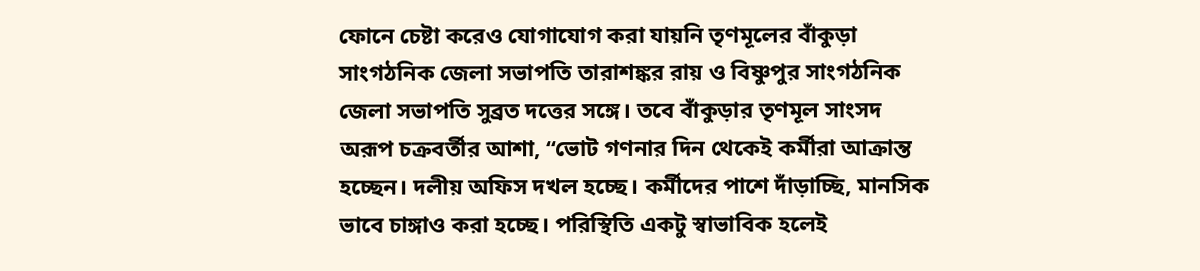ফোনে চেষ্টা করেও যোগাযোগ করা যায়নি তৃণমূলের বাঁকুড়া সাংগঠনিক জেলা সভাপতি তারাশঙ্কর রায় ও বিষ্ণুপুর সাংগঠনিক জেলা সভাপতি সুব্রত দত্তের সঙ্গে। তবে বাঁকুড়ার তৃণমূল সাংসদ অরূপ চক্রবর্তীর আশা, “ভোট গণনার দিন থেকেই কর্মীরা আক্রান্ত হচ্ছেন। দলীয় অফিস দখল হচ্ছে। কর্মীদের পাশে দাঁড়াচ্ছি, মানসিক ভাবে চাঙ্গাও করা হচ্ছে। পরিস্থিতি একটু স্বাভাবিক হলেই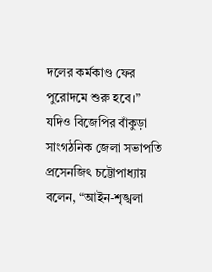দলের কর্মকাণ্ড ফের পুরোদমে শুরু হবে।”
যদিও বিজেপির বাঁকুড়া সাংগঠনিক জেলা সভাপতি প্রসেনজিৎ চট্টোপাধ্যায় বলেন, “আইন-শৃঙ্খলা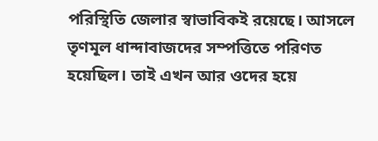পরিস্থিতি জেলার স্বাভাবিকই রয়েছে। আসলে তৃণমূল ধান্দাবাজদের সম্পত্তিতে পরিণত হয়েছিল। তাই এখন আর ওদের হয়ে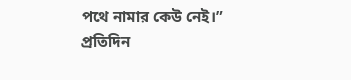পথে নামার কেউ নেই।”
প্রতিদিন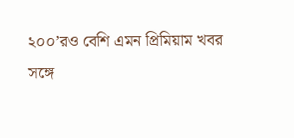২০০’রও বেশি এমন প্রিমিয়াম খবর
সঙ্গে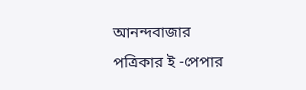আনন্দবাজার পত্রিকার ই -পেপার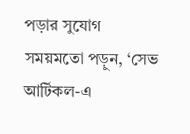পড়ার সুযোগ
সময়মতো পড়ুন, ‘সেভ আর্টিকল-এ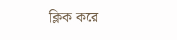ক্লিক করে